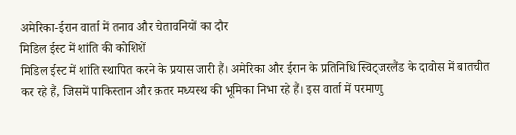अमेरिका-ईरान वार्ता में तनाव और चेतावनियों का दौर
मिडिल ईस्ट में शांति की कोशिशें
मिडिल ईस्ट में शांति स्थापित करने के प्रयास जारी हैं। अमेरिका और ईरान के प्रतिनिधि स्विट्जरलैंड के दावोस में बातचीत कर रहे हैं, जिसमें पाकिस्तान और क़तर मध्यस्थ की भूमिका निभा रहे हैं। इस वार्ता में परमाणु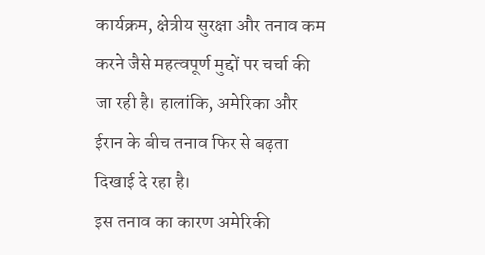कार्यक्रम, क्षेत्रीय सुरक्षा और तनाव कम करने जैसे महत्वपूर्ण मुद्दों पर चर्चा की जा रही है। हालांकि, अमेरिका और ईरान के बीच तनाव फिर से बढ़ता दिखाई दे रहा है।
इस तनाव का कारण अमेरिकी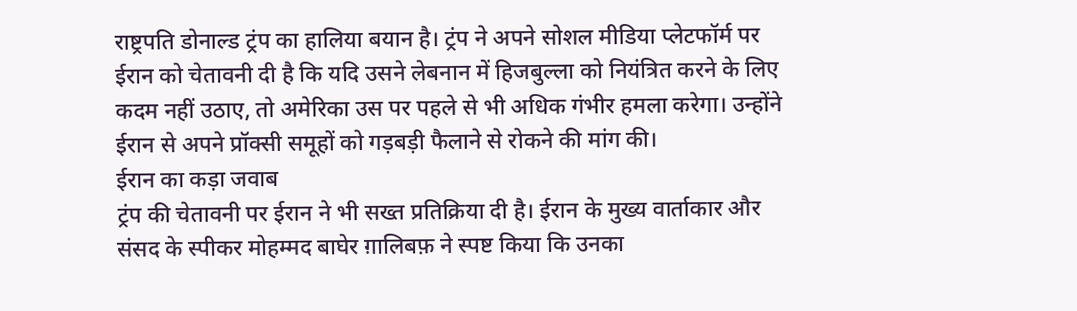राष्ट्रपति डोनाल्ड ट्रंप का हालिया बयान है। ट्रंप ने अपने सोशल मीडिया प्लेटफॉर्म पर ईरान को चेतावनी दी है कि यदि उसने लेबनान में हिजबुल्ला को नियंत्रित करने के लिए कदम नहीं उठाए, तो अमेरिका उस पर पहले से भी अधिक गंभीर हमला करेगा। उन्होंने ईरान से अपने प्रॉक्सी समूहों को गड़बड़ी फैलाने से रोकने की मांग की।
ईरान का कड़ा जवाब
ट्रंप की चेतावनी पर ईरान ने भी सख्त प्रतिक्रिया दी है। ईरान के मुख्य वार्ताकार और संसद के स्पीकर मोहम्मद बाघेर ग़ालिबफ़ ने स्पष्ट किया कि उनका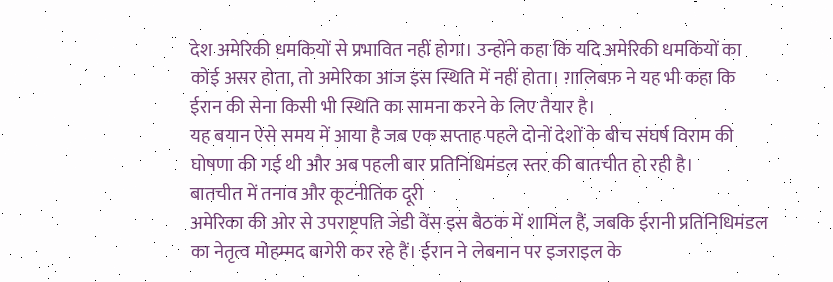देश अमेरिकी धमकियों से प्रभावित नहीं होगा। उन्होंने कहा कि यदि अमेरिकी धमकियों का कोई असर होता, तो अमेरिका आज इस स्थिति में नहीं होता। ग़ालिबफ़ ने यह भी कहा कि ईरान की सेना किसी भी स्थिति का सामना करने के लिए तैयार है।
यह बयान ऐसे समय में आया है जब एक सप्ताह पहले दोनों देशों के बीच संघर्ष विराम की घोषणा की गई थी और अब पहली बार प्रतिनिधिमंडल स्तर की बातचीत हो रही है।
बातचीत में तनाव और कूटनीतिक दूरी
अमेरिका की ओर से उपराष्ट्रपति जेडी वेंस इस बैठक में शामिल हैं, जबकि ईरानी प्रतिनिधिमंडल का नेतृत्व मोहम्मद बागेरी कर रहे हैं। ईरान ने लेबनान पर इजराइल के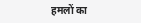हमलों का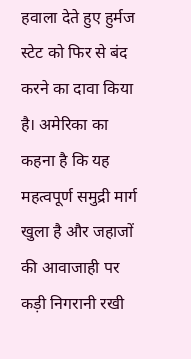हवाला देते हुए हुर्मज स्टेट को फिर से बंद करने का दावा किया है। अमेरिका का कहना है कि यह महत्वपूर्ण समुद्री मार्ग खुला है और जहाजों की आवाजाही पर कड़ी निगरानी रखी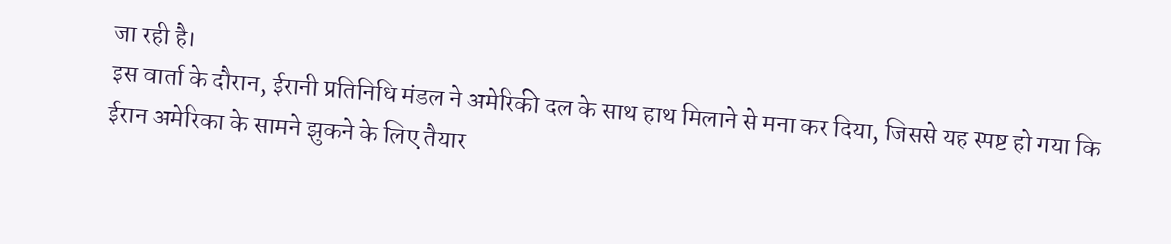जा रही है।
इस वार्ता के दौरान, ईरानी प्रतिनिधि मंडल ने अमेरिकी दल के साथ हाथ मिलाने से मना कर दिया, जिससे यह स्पष्ट हो गया कि ईरान अमेरिका के सामने झुकने के लिए तैयार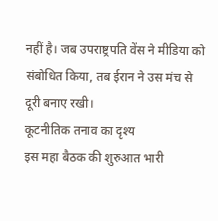नहीं है। जब उपराष्ट्रपति वेंस ने मीडिया को संबोधित किया, तब ईरान ने उस मंच से दूरी बनाए रखी।
कूटनीतिक तनाव का दृश्य
इस महा बैठक की शुरुआत भारी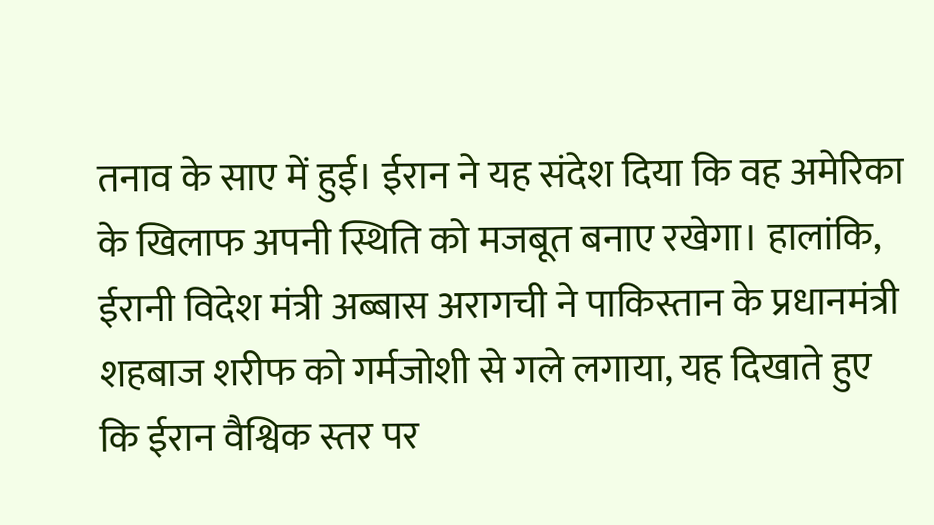तनाव के साए में हुई। ईरान ने यह संदेश दिया कि वह अमेरिका के खिलाफ अपनी स्थिति को मजबूत बनाए रखेगा। हालांकि, ईरानी विदेश मंत्री अब्बास अरागची ने पाकिस्तान के प्रधानमंत्री शहबाज शरीफ को गर्मजोशी से गले लगाया, यह दिखाते हुए कि ईरान वैश्विक स्तर पर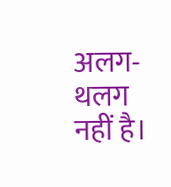अलग-थलग नहीं है।